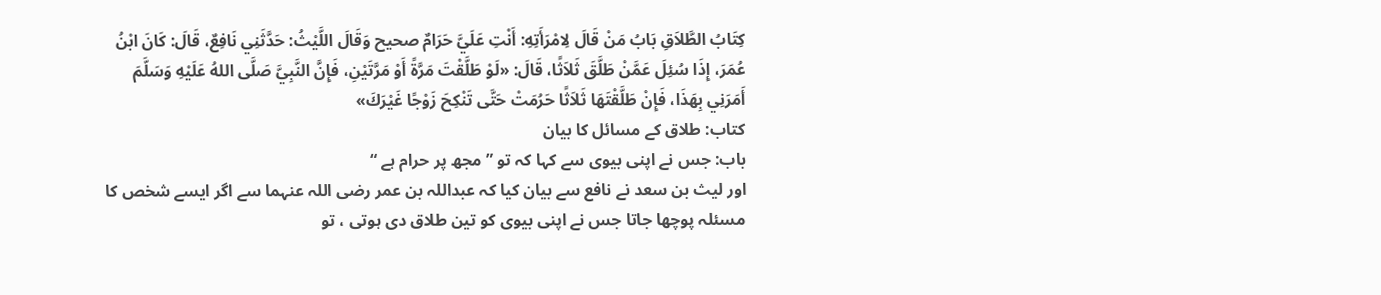كِتَابُ الطَّلاَقِ بَابُ مَنْ قَالَ لِامْرَأَتِهِ: أَنْتِ عَلَيَّ حَرَامٌ صحيح وَقَالَ اللَّيْثُ: حَدَّثَنِي نَافِعٌ، قَالَ: كَانَ ابْنُ عُمَرَ، إِذَا سُئِلَ عَمَّنْ طَلَّقَ ثَلاَثًا، قَالَ: «لَوْ طَلَّقْتَ مَرَّةً أَوْ مَرَّتَيْنِ، فَإِنَّ النَّبِيَّ صَلَّى اللهُ عَلَيْهِ وَسَلَّمَ أَمَرَنِي بِهَذَا، فَإِنْ طَلَّقْتَهَا ثَلاَثًا حَرُمَتْ حَتَّى تَنْكِحَ زَوْجًا غَيْرَكَ»
کتاب: طلاق کے مسائل کا بیان
باب: جس نے اپنی بیوی سے کہا کہ تو ” مجھ پر حرام ہے “
اور لیث بن سعد نے نافع سے بیان کیا کہ عبداللہ بن عمر رضی اللہ عنہما سے اگر ایسے شخص کا مسئلہ پوچھا جاتا جس نے اپنی بیوی کو تین طلاق دی ہوتی ، تو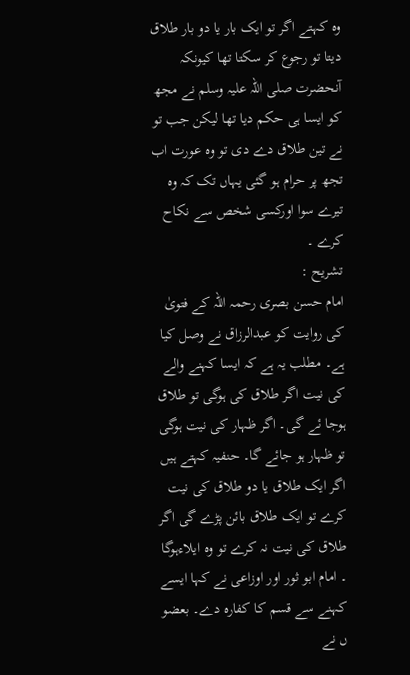وہ کہتے اگر تو ایک بار یا دو بار طلاق دیتا تو رجوع کر سکتا تھا کیونکہ آنحضرت صلی اللہ علیہ وسلم نے مجھ کو ایسا ہی حکم دیا تھا لیکن جب تو نے تین طلاق دے دی تو وہ عورت اب تجھ پر حرام ہو گئی یہاں تک کہ وہ تیرے سوا اورکسی شخص سے نکاح کرے ۔
تشریح :
امام حسن بصری رحمہ اللہ کے فتویٰ کی روایت کو عبدالرزاق نے وصل کیا ہے۔ مطلب یہ ہے کہ ایسا کہنے والے کی نیت اگر طلاق کی ہوگی تو طلاق ہوجا ئے گی۔ اگر ظہار کی نیت ہوگی تو ظہار ہو جائے گا۔ حنفیہ کہتے ہیں اگر ایک طلاق یا دو طلاق کی نیت کرے تو ایک طلاق بائن پڑے گی اگر طلاق کی نیت نہ کرے تو وہ ایلاءہوگا ۔ امام ابو ثور اور اوزاعی نے کہا ایسے کہنے سے قسم کا کفارہ دے۔ بعضو ں نے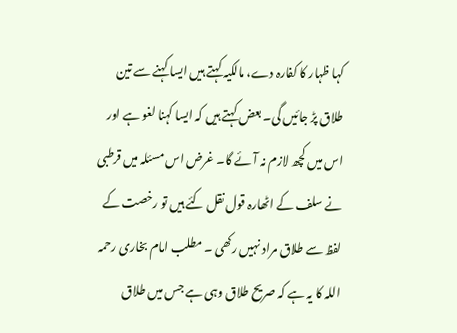کہا ظہار کا کفارہ دے، مالکیہ کہتے ہیں ایسا کہنے سے تین طلاق پڑ جائیں گی۔ بعض کہتے ہیں کہ ایسا کہنا لغو ہے اور اس میں کچھ لازم نہ آئے گا۔ غرض اس مسئلہ میں قرطبی نے سلف کے اٹھارہ قول نقل کئے ہیں تو رخصت کے لفظ سے طلاق مراد نہیں رکھی ۔ مطلب امام بخاری رحمہ اللہ کا یہ ہے کہ صریح طلاق وہی ہے جس میں طلاق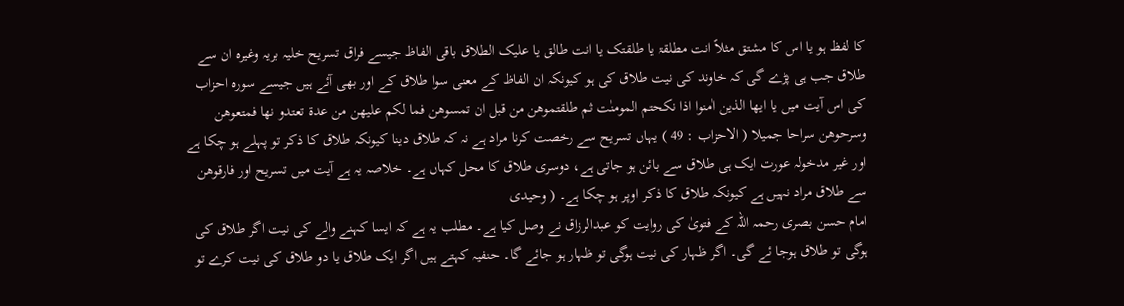کا لفظ ہو یا اس کا مشتق مثلاً انت مطلقۃ یا طلقتک یا انت طالق یا علیک الطلاق باقی الفاظ جیسے فراق تسریح خلیہ بریہ وغیرہ ان سے طلاق جب ہی پڑے گی کہ خاوند کی نیت طلاق کی ہو کیونکہ ان الفاظ کے معنی سوا طلاق کے اور بھی آئے ہیں جیسے سورہ احزاب کی اس آیت میں یا ایھا الذین اٰمنوا اذا نکحتم المومنٰت ثم طلقتموھن من قبل ان تمسوھن فما لکم علیھن من عدۃ تعتدو نھا فمتعوھن وسرحوھن سراحا جمیلا ( الاحزاب : 49 ) یہاں تسریح سے رخصت کرنا مراد ہے نہ کہ طلاق دینا کیونکہ طلاق کا ذکر تو پہلے ہو چکا ہے اور غیر مدخولہ عورت ایک ہی طلاق سے بائن ہو جاتی ہے، دوسری طلاق کا محل کہاں ہے۔ خلاصہ یہ ہے آیت میں تسریح اور فارقوھن سے طلاق مراد نہیں ہے کیونکہ طلاق کا ذکر اوپر ہو چکا ہے۔ ( وحیدی
امام حسن بصری رحمہ اللہ کے فتویٰ کی روایت کو عبدالرزاق نے وصل کیا ہے۔ مطلب یہ ہے کہ ایسا کہنے والے کی نیت اگر طلاق کی ہوگی تو طلاق ہوجا ئے گی۔ اگر ظہار کی نیت ہوگی تو ظہار ہو جائے گا۔ حنفیہ کہتے ہیں اگر ایک طلاق یا دو طلاق کی نیت کرے تو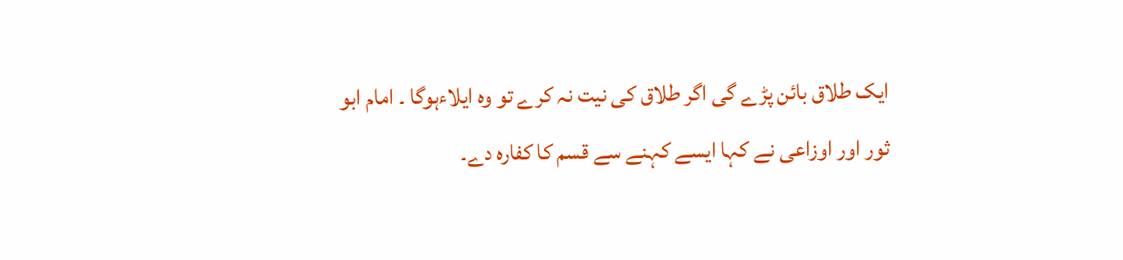ایک طلاق بائن پڑے گی اگر طلاق کی نیت نہ کرے تو وہ ایلاءہوگا ۔ امام ابو ثور اور اوزاعی نے کہا ایسے کہنے سے قسم کا کفارہ دے۔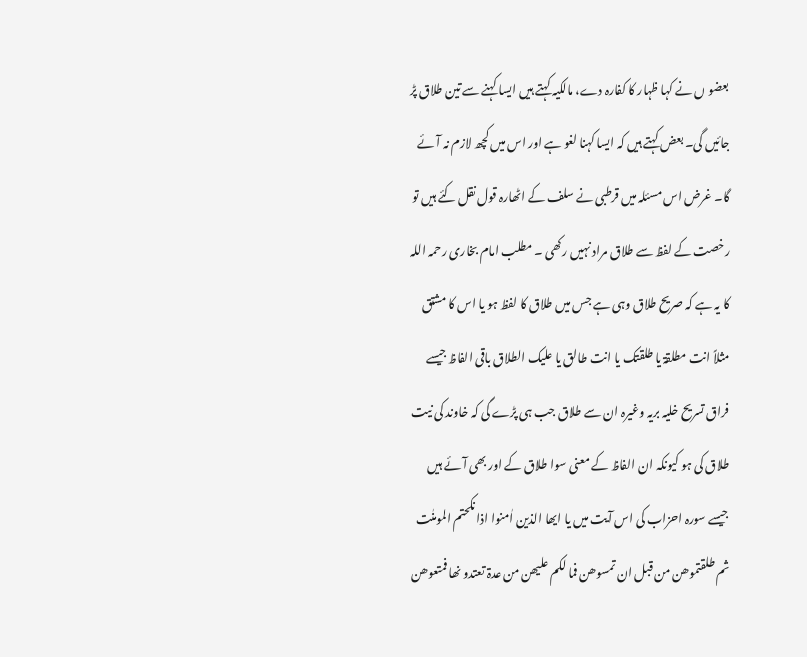بعضو ں نے کہا ظہار کا کفارہ دے، مالکیہ کہتے ہیں ایسا کہنے سے تین طلاق پڑ جائیں گی۔ بعض کہتے ہیں کہ ایسا کہنا لغو ہے اور اس میں کچھ لازم نہ آئے گا۔ غرض اس مسئلہ میں قرطبی نے سلف کے اٹھارہ قول نقل کئے ہیں تو رخصت کے لفظ سے طلاق مراد نہیں رکھی ۔ مطلب امام بخاری رحمہ اللہ کا یہ ہے کہ صریح طلاق وہی ہے جس میں طلاق کا لفظ ہو یا اس کا مشتق مثلاً انت مطلقۃ یا طلقتک یا انت طالق یا علیک الطلاق باقی الفاظ جیسے فراق تسریح خلیہ بریہ وغیرہ ان سے طلاق جب ہی پڑے گی کہ خاوند کی نیت طلاق کی ہو کیونکہ ان الفاظ کے معنی سوا طلاق کے اور بھی آئے ہیں جیسے سورہ احزاب کی اس آیت میں یا ایھا الذین اٰمنوا اذا نکحتم المومنٰت ثم طلقتموھن من قبل ان تمسوھن فما لکم علیھن من عدۃ تعتدو نھا فمتعوھن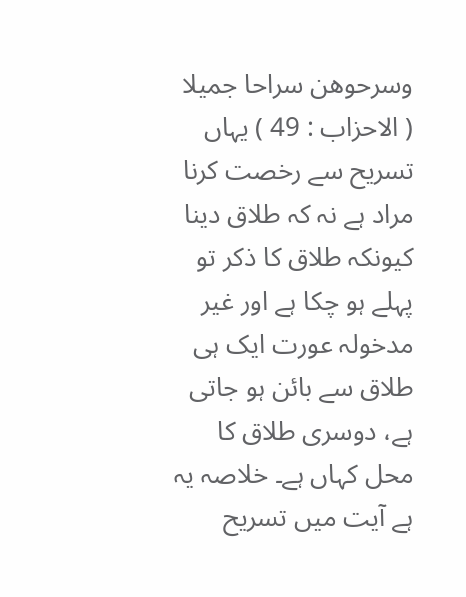وسرحوھن سراحا جمیلا ( الاحزاب : 49 ) یہاں تسریح سے رخصت کرنا مراد ہے نہ کہ طلاق دینا کیونکہ طلاق کا ذکر تو پہلے ہو چکا ہے اور غیر مدخولہ عورت ایک ہی طلاق سے بائن ہو جاتی ہے، دوسری طلاق کا محل کہاں ہے۔ خلاصہ یہ ہے آیت میں تسریح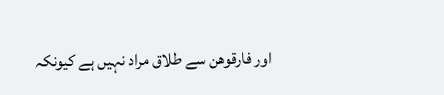اور فارقوھن سے طلاق مراد نہیں ہے کیونکہ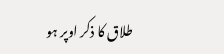طلاق کا ذکر اوپر ہو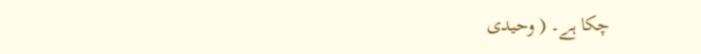چکا ہے۔ ( وحیدی